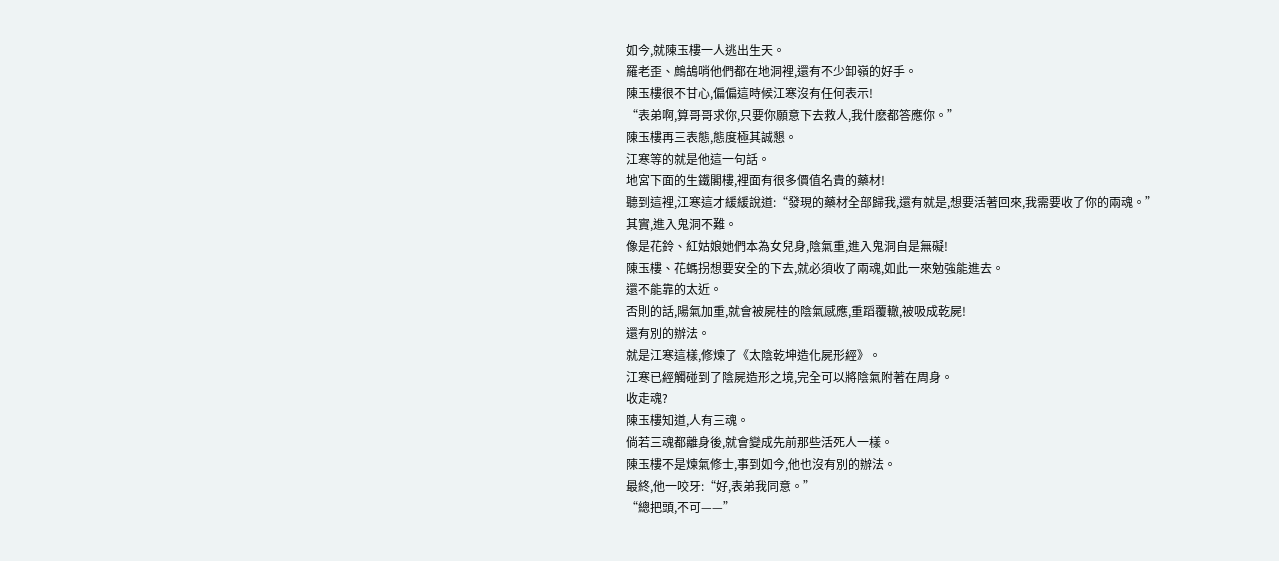如今,就陳玉樓一人逃出生天。
羅老歪、鷓鴣哨他們都在地洞裡,還有不少卸嶺的好手。
陳玉樓很不甘心,偏偏這時候江寒沒有任何表示!
“表弟啊,算哥哥求你,只要你願意下去救人,我什麽都答應你。”
陳玉樓再三表態,態度極其誠懇。
江寒等的就是他這一句話。
地宮下面的生鐵閣樓,裡面有很多價值名貴的藥材!
聽到這裡,江寒這才緩緩說道:“發現的藥材全部歸我,還有就是,想要活著回來,我需要收了你的兩魂。”
其實,進入鬼洞不難。
像是花鈴、紅姑娘她們本為女兒身,陰氣重,進入鬼洞自是無礙!
陳玉樓、花螞拐想要安全的下去,就必須收了兩魂,如此一來勉強能進去。
還不能靠的太近。
否則的話,陽氣加重,就會被屍桂的陰氣感應,重蹈覆轍,被吸成乾屍!
還有別的辦法。
就是江寒這樣,修煉了《太陰乾坤造化屍形經》。
江寒已經觸碰到了陰屍造形之境,完全可以將陰氣附著在周身。
收走魂?
陳玉樓知道,人有三魂。
倘若三魂都離身後,就會變成先前那些活死人一樣。
陳玉樓不是煉氣修士,事到如今,他也沒有別的辦法。
最終,他一咬牙:“好,表弟我同意。”
“總把頭,不可——”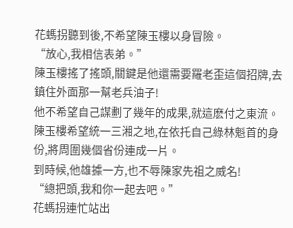花螞拐聽到後,不希望陳玉樓以身冒險。
“放心,我相信表弟。”
陳玉樓搖了搖頭,關鍵是他還需要羅老歪這個招牌,去鎮住外面那一幫老兵油子!
他不希望自己謀劃了幾年的成果,就這麽付之東流。
陳玉樓希望統一三湘之地,在依托自己綠林魁首的身份,將周圍幾個省份連成一片。
到時候,他雄據一方,也不辱陳家先祖之威名!
“總把頭,我和你一起去吧。”
花螞拐連忙站出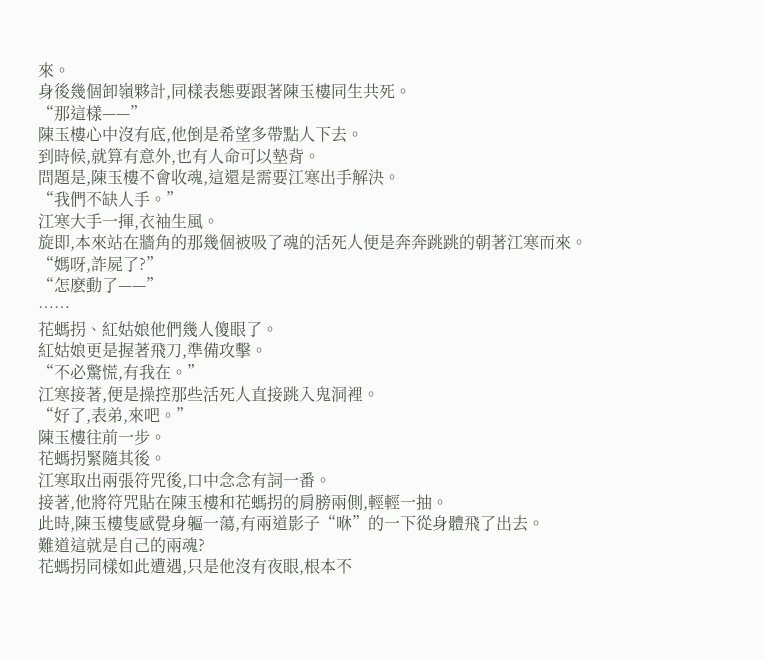來。
身後幾個卸嶺夥計,同樣表態要跟著陳玉樓同生共死。
“那這樣——”
陳玉樓心中沒有底,他倒是希望多帶點人下去。
到時候,就算有意外,也有人命可以墊背。
問題是,陳玉樓不會收魂,這還是需要江寒出手解決。
“我們不缺人手。”
江寒大手一揮,衣袖生風。
旋即,本來站在牆角的那幾個被吸了魂的活死人便是奔奔跳跳的朝著江寒而來。
“媽呀,詐屍了?”
“怎麽動了——”
……
花螞拐、紅姑娘他們幾人傻眼了。
紅姑娘更是握著飛刀,準備攻擊。
“不必驚慌,有我在。”
江寒接著,便是操控那些活死人直接跳入鬼洞裡。
“好了,表弟,來吧。”
陳玉樓往前一步。
花螞拐緊隨其後。
江寒取出兩張符咒後,口中念念有詞一番。
接著,他將符咒貼在陳玉樓和花螞拐的肩膀兩側,輕輕一抽。
此時,陳玉樓隻感覺身軀一蕩,有兩道影子“咻”的一下從身體飛了出去。
難道這就是自己的兩魂?
花螞拐同樣如此遭遇,只是他沒有夜眼,根本不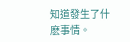知道發生了什麽事情。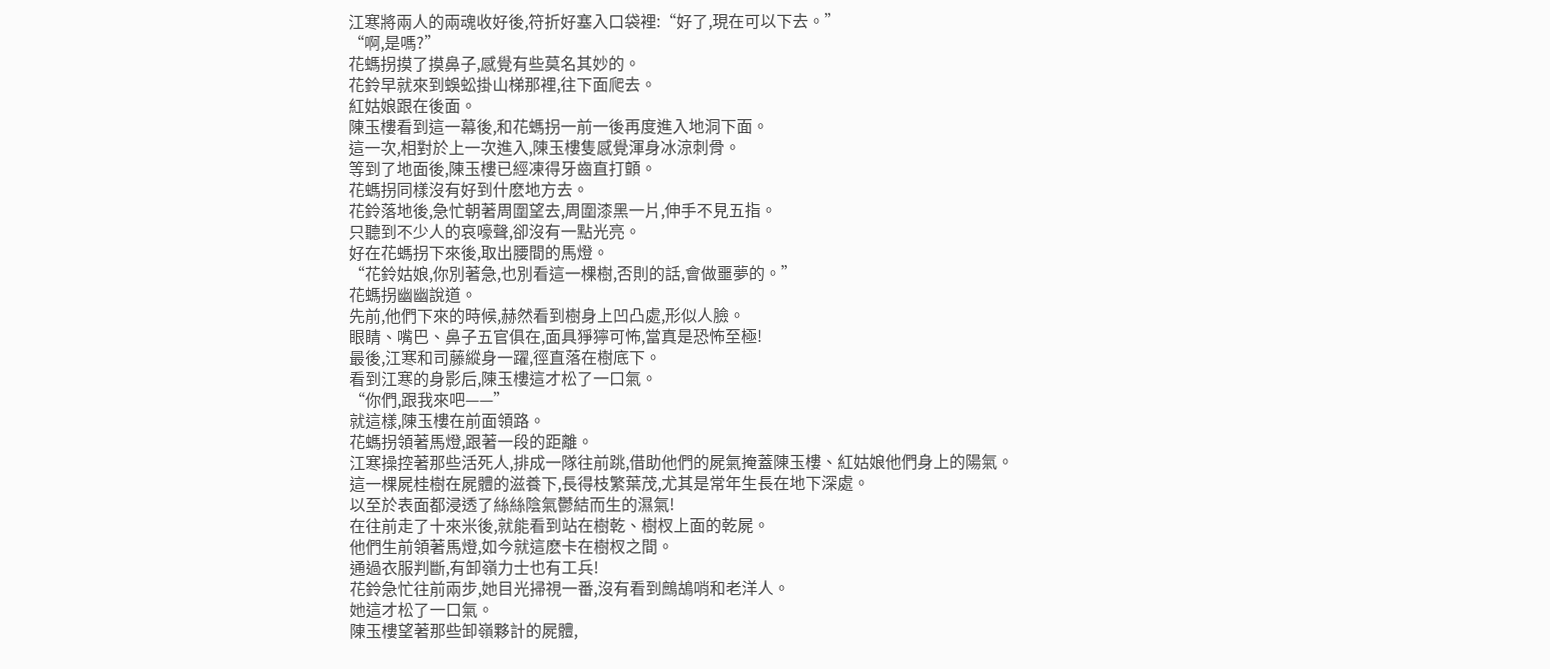江寒將兩人的兩魂收好後,符折好塞入口袋裡:“好了,現在可以下去。”
“啊,是嗎?”
花螞拐摸了摸鼻子,感覺有些莫名其妙的。
花鈴早就來到蜈蚣掛山梯那裡,往下面爬去。
紅姑娘跟在後面。
陳玉樓看到這一幕後,和花螞拐一前一後再度進入地洞下面。
這一次,相對於上一次進入,陳玉樓隻感覺渾身冰涼刺骨。
等到了地面後,陳玉樓已經凍得牙齒直打顫。
花螞拐同樣沒有好到什麽地方去。
花鈴落地後,急忙朝著周圍望去,周圍漆黑一片,伸手不見五指。
只聽到不少人的哀嚎聲,卻沒有一點光亮。
好在花螞拐下來後,取出腰間的馬燈。
“花鈴姑娘,你別著急,也別看這一棵樹,否則的話,會做噩夢的。”
花螞拐幽幽說道。
先前,他們下來的時候,赫然看到樹身上凹凸處,形似人臉。
眼睛、嘴巴、鼻子五官俱在,面具猙獰可怖,當真是恐怖至極!
最後,江寒和司藤縱身一躍,徑直落在樹底下。
看到江寒的身影后,陳玉樓這才松了一口氣。
“你們,跟我來吧——”
就這樣,陳玉樓在前面領路。
花螞拐領著馬燈,跟著一段的距離。
江寒操控著那些活死人,排成一隊往前跳,借助他們的屍氣掩蓋陳玉樓、紅姑娘他們身上的陽氣。
這一棵屍桂樹在屍體的滋養下,長得枝繁葉茂,尤其是常年生長在地下深處。
以至於表面都浸透了絲絲陰氣鬱結而生的濕氣!
在往前走了十來米後,就能看到站在樹乾、樹杈上面的乾屍。
他們生前領著馬燈,如今就這麽卡在樹杈之間。
通過衣服判斷,有卸嶺力士也有工兵!
花鈴急忙往前兩步,她目光掃視一番,沒有看到鷓鴣哨和老洋人。
她這才松了一口氣。
陳玉樓望著那些卸嶺夥計的屍體,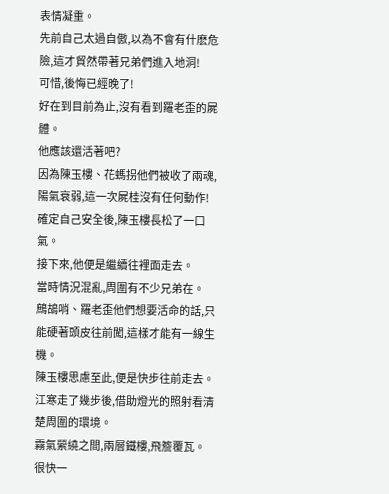表情凝重。
先前自己太過自傲,以為不會有什麽危險,這才貿然帶著兄弟們進入地洞!
可惜,後悔已經晚了!
好在到目前為止,沒有看到羅老歪的屍體。
他應該還活著吧?
因為陳玉樓、花螞拐他們被收了兩魂,陽氣衰弱,這一次屍桂沒有任何動作!
確定自己安全後,陳玉樓長松了一口氣。
接下來,他便是繼續往裡面走去。
當時情況混亂,周圍有不少兄弟在。
鷓鴣哨、羅老歪他們想要活命的話,只能硬著頭皮往前闖,這樣才能有一線生機。
陳玉樓思慮至此,便是快步往前走去。
江寒走了幾步後,借助燈光的照射看清楚周圍的環境。
霧氣縈繞之間,兩層鐵樓,飛簷覆瓦。
很快一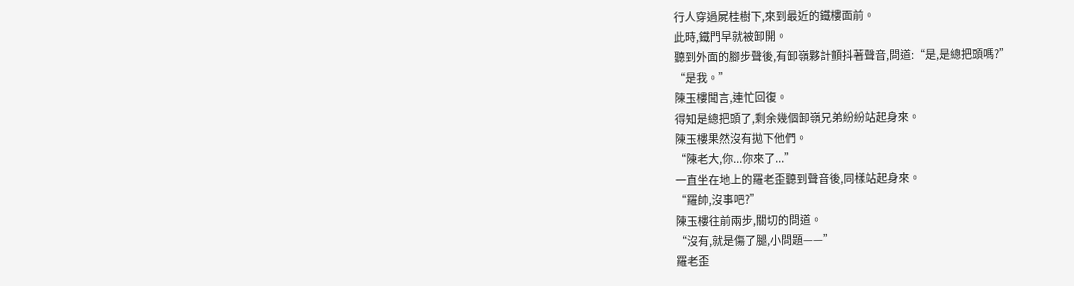行人穿過屍桂樹下,來到最近的鐵樓面前。
此時,鐵門早就被卸開。
聽到外面的腳步聲後,有卸嶺夥計顫抖著聲音,問道:“是,是總把頭嗎?”
“是我。”
陳玉樓聞言,連忙回復。
得知是總把頭了,剩余幾個卸嶺兄弟紛紛站起身來。
陳玉樓果然沒有拋下他們。
“陳老大,你...你來了...”
一直坐在地上的羅老歪聽到聲音後,同樣站起身來。
“羅帥,沒事吧?”
陳玉樓往前兩步,關切的問道。
“沒有,就是傷了腿,小問題——”
羅老歪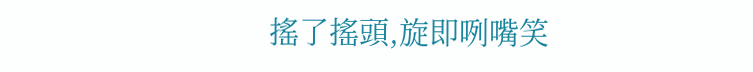搖了搖頭,旋即咧嘴笑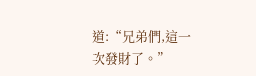道:“兄弟們,這一次發財了。”